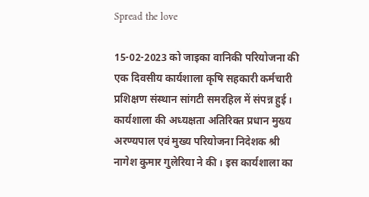Spread the love

15-02-2023 को जाइका वानिकी परियोजना की एक दिवसीय कार्यशाला कृषि सहकारी कर्मचारी प्रशिक्षण संस्थान सांगटी समरहिल में संपन्न हुई। कार्यशाला की अध्यक्षता अतिरिक्त प्रधान मुख्य अरण्यपाल एवं मुख्य परियोजना निदेशक श्री नागेश कुमार गुलेरिया ने की। इस कार्यशाला का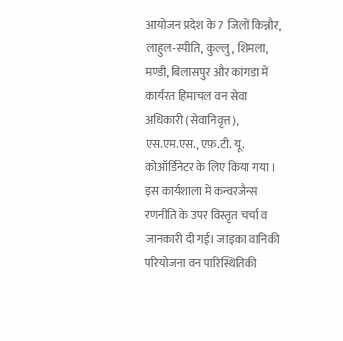आयोजन प्रदेश के 7 जिलों किन्नौर, लाहुल-स्पीति, कुल्लु, शिमला, मण्डी, बिलासपुर और कांगडा में कार्यरत हिमाचल वन सेवा अधिकारी (सेवानिवृत्त), एस.एम.एस., एफ़.टी. यू. कोऑर्डिनेटर के लिए किया गया । इस कार्यशाला में कन्वरजैन्स रणनीति के उपर विस्तृत चर्चा व जानकारी दी गई। जाइका वानिकी परियोजना वन पारिस्थितिकी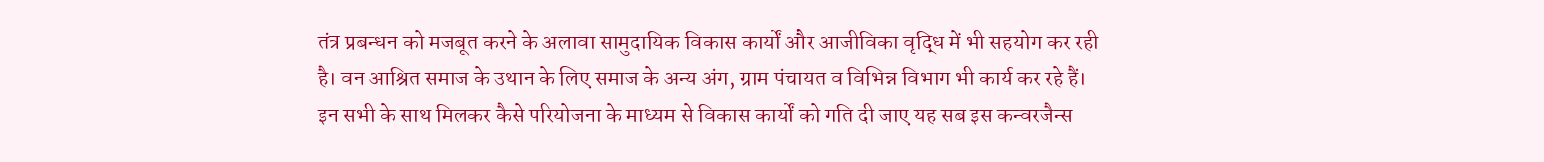तंत्र प्रबन्धन को मजबूत करने के अलावा सामुदायिक विकास कार्यों और आजीविका वृद्धि में भी सहयोग कर रही है। वन आश्रित समाज के उथान के लिए समाज के अन्य अंग, ग्राम पंचायत व विभिन्न विभाग भी कार्य कर रहे हैं। इन सभी के साथ मिलकर कैसे परियोजना के माध्यम से विकास कार्यों को गति दी जाए यह सब इस कन्वरजैन्स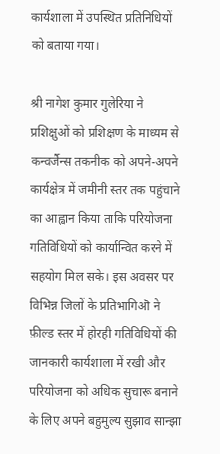कार्यशाला में उपस्थित प्रतिनिधियों को बताया गया।

श्री नागेश कुमार गुलेरिया ने प्रशिक्षुओं को प्रशिक्षण के माध्यम से कन्वर्जैन्स तकनीक को अपने-अपने कार्यक्षेत्र में जमीनी स्तर तक पहुंचाने का आह्वान किया ताकि परियोजना गतिविधियों को कार्यान्वित करने में सहयोग मिल सके। इस अवसर पर विभिन्न जिलों के प्रतिभागिऒ ने फ़ील्ड स्तर में होरही गतिविधियों की जानकारी कार्यशाला में रखी और परियोजना को अधिक सुचारू बनाने के लिए अपने बहुमुल्य सुझाव सान्झा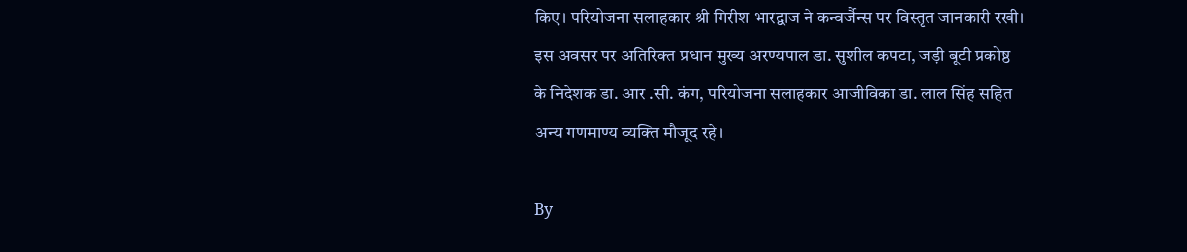किए। परियोजना सलाहकार श्री गिरीश भारद्वाज ने कन्वर्जैन्स पर विस्तृत जानकारी रखी। इस अवसर पर अतिरिक्त प्रधान मुख्य अरण्यपाल डा. सुशील कपटा, जड़ी बूटी प्रकोष्ठ के निदेशक डा. आर .सी. कंग, परियोजना सलाहकार आजीविका डा. लाल सिंह सहित अन्य गणमाण्य व्यक्ति मौजूद रहे।

By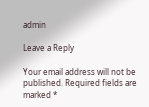admin

Leave a Reply

Your email address will not be published. Required fields are marked *